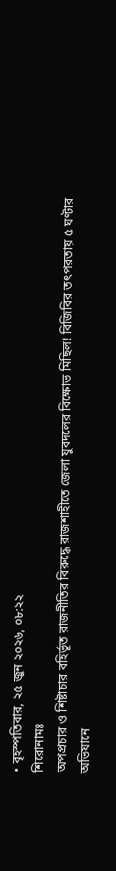• বৃহস্পতিবার, ২৫ জুন ২০২৬, ০৮:২২
শিরোনামঃ
অপপ্রচার ও শিষ্টাচার বহির্ভূত রাজনীতির বিরুদ্ধে রাজশাহীতে জেলা যুবদলের বিক্ষোভ মিছিল! বিজিবির তৎপরতায় ৫ ঘণ্টার অভিযানে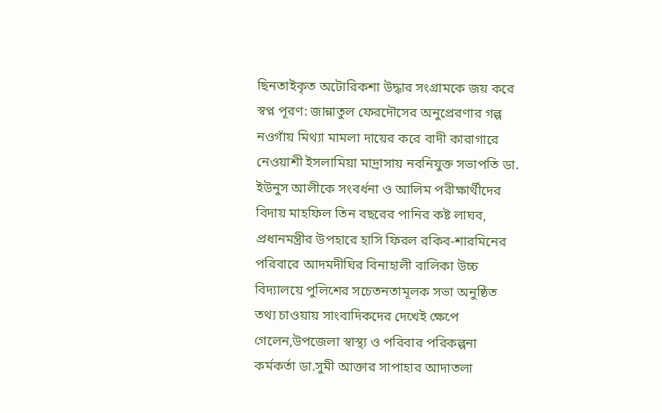ছিনতাইকৃত অটোরিকশা উদ্ধার সংগ্রামকে জয় করে স্বপ্ন পূরণ: জান্নাতুল ফেরদৌসের অনুপ্রেরণার গল্প নওগাঁয় মিথ্যা মামলা দায়ের করে বাদী কারাগারে নেওয়াশী ইসলামিয়া মাদ্রাসায় নবনিযুক্ত সভাপতি ডা. ইউনুস আলীকে সংবর্ধনা ও আলিম পরীক্ষার্থীদের বিদায় মাহফিল তিন বছরের পানির কষ্ট লাঘব, প্রধানমন্ত্রীর উপহারে হাসি ফিরল রকিব-শারমিনের পরিবারে আদমদীঘির বিনাহালী বালিকা উচ্চ বিদ্যালয়ে পুলিশের সচেতনতামূলক সভা অনুষ্ঠিত তথ্য চাওয়ায় সাংবাদিকদের দেখেই ক্ষেপে গেলেন,উপজেলা স্বাস্থ্য ও পরিবার পরিকল্পনা কর্মকর্তা ডা.সুমী আক্তার সাপাহার আদাতলা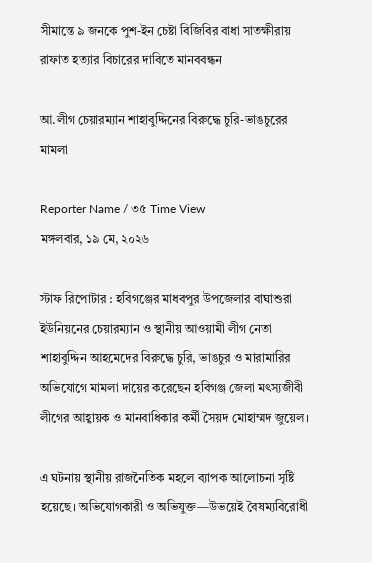সীমান্তে ৯ জনকে পুশ-ইন চেষ্টা বিজিবির বাধা সাতক্ষীরায় রাফাত হত্যার বিচারের দাবিতে মানববন্ধন

আ.লীগ চেয়ারম্যান শাহাবুদ্দিনের বিরুদ্ধে চুরি-ভাঙচুরের মামলা

Reporter Name / ৩৫ Time View
মঙ্গলবার, ১৯ মে, ২০২৬

স্টাফ রিপোটার : হবিগঞ্জের মাধবপুর উপজেলার বাঘাশুরা ইউনিয়নের চেয়ারম্যান ও স্থানীয় আওয়ামী লীগ নেতা শাহাবুদ্দিন আহমেদের বিরুদ্ধে চুরি, ভাঙচুর ও মারামারির অভিযোগে মামলা দায়ের করেছেন হবিগঞ্জ জেলা মৎস্যজীবী লীগের আহ্বায়ক ও মানবাধিকার কর্মী সৈয়দ মোহাম্মদ জুয়েল।

এ ঘটনায় স্থানীয় রাজনৈতিক মহলে ব্যাপক আলোচনা সৃষ্টি হয়েছে। অভিযোগকারী ও অভিযুক্ত—উভয়েই বৈষম্যবিরোধী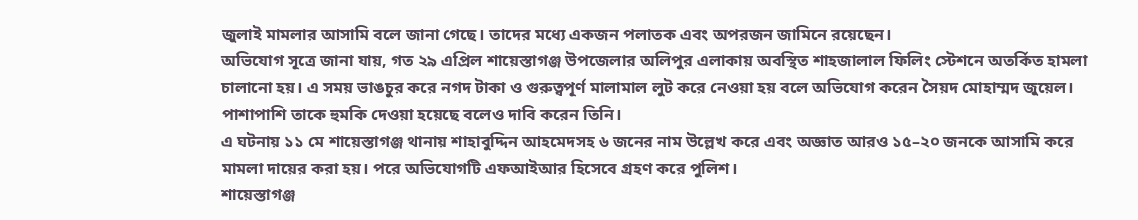জুলাই মামলার আসামি বলে জানা গেছে। তাদের মধ্যে একজন পলাতক এবং অপরজন জামিনে রয়েছেন।
অভিযোগ সূত্রে জানা যায়, গত ২৯ এপ্রিল শায়েস্তাগঞ্জ উপজেলার অলিপুর এলাকায় অবস্থিত শাহজালাল ফিলিং স্টেশনে অতর্কিত হামলা চালানো হয়। এ সময় ভাঙচুর করে নগদ টাকা ও গুরুত্বপূর্ণ মালামাল লুট করে নেওয়া হয় বলে অভিযোগ করেন সৈয়দ মোহাম্মদ জুয়েল। পাশাপাশি তাকে হুমকি দেওয়া হয়েছে বলেও দাবি করেন তিনি।
এ ঘটনায় ১১ মে শায়েস্তাগঞ্জ থানায় শাহাবুদ্দিন আহমেদসহ ৬ জনের নাম উল্লেখ করে এবং অজ্ঞাত আরও ১৫–২০ জনকে আসামি করে মামলা দায়ের করা হয়। পরে অভিযোগটি এফআইআর হিসেবে গ্রহণ করে পুলিশ।
শায়েস্তাগঞ্জ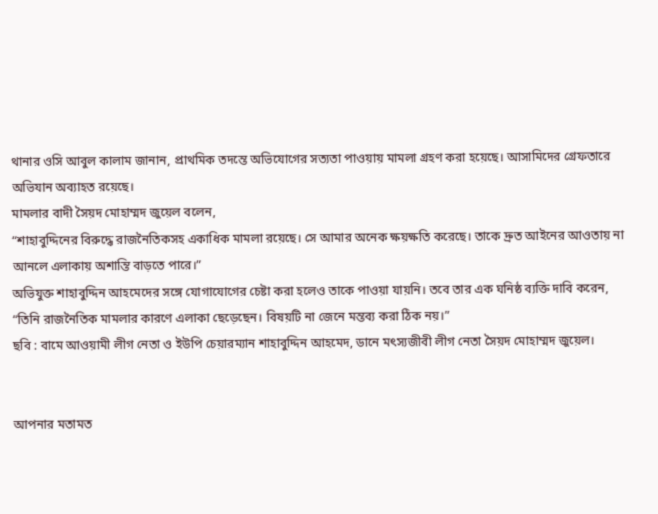থানার ওসি আবুল কালাম জানান, প্রাথমিক তদন্তে অভিযোগের সত্যতা পাওয়ায় মামলা গ্রহণ করা হয়েছে। আসামিদের গ্রেফতারে অভিযান অব্যাহত রয়েছে।
মামলার বাদী সৈয়দ মোহাম্মদ জুয়েল বলেন,
“শাহাবুদ্দিনের বিরুদ্ধে রাজনৈতিকসহ একাধিক মামলা রয়েছে। সে আমার অনেক ক্ষয়ক্ষতি করেছে। তাকে দ্রুত আইনের আওতায় না আনলে এলাকায় অশান্তি বাড়তে পারে।”
অভিযুক্ত শাহাবুদ্দিন আহমেদের সঙ্গে যোগাযোগের চেষ্টা করা হলেও তাকে পাওয়া যায়নি। তবে তার এক ঘনিষ্ঠ ব্যক্তি দাবি করেন,
“তিনি রাজনৈতিক মামলার কারণে এলাকা ছেড়েছেন। বিষয়টি না জেনে মন্তব্য করা ঠিক নয়।”
ছবি : বামে আওয়ামী লীগ নেতা ও ইউপি চেয়ারম্যান শাহাবুদ্দিন আহমেদ, ডানে মৎস্যজীবী লীগ নেতা সৈয়দ মোহাম্মদ জুয়েল।


আপনার মতামত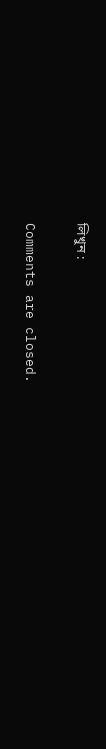লিখুন :

Comments are closed.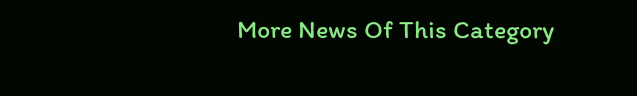More News Of This Category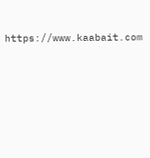https://www.kaabait.com